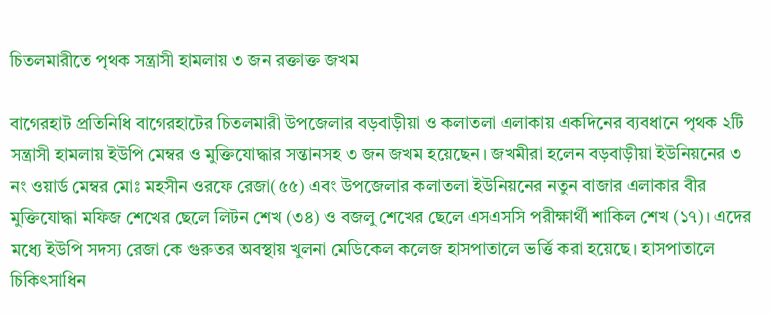চিতলমারীতে পৃথক সন্ত্রাসী হামলায় ৩ জন রক্তাক্ত জখম

বাগেরহাট প্রতিনিধি বাগেরহাটের চিতলমারী উপজেলার বড়বাড়ীয়া ও কলাতলা এলাকায় একদিনের ব্যবধানে পৃথক ২টি সন্ত্রাসী হামলায় ইউপি মেম্বর ও মুক্তিযোদ্ধার সন্তানসহ ৩ জন জখম হয়েছেন। জখমীরা হলেন বড়বাড়ীয়া ইউনিয়নের ৩ নং ওয়ার্ড মেম্বর মোঃ মহসীন ওরফে রেজা(৫৫) এবং উপজেলার কলাতলা ইউনিয়নের নতুন বাজার এলাকার বীর মুক্তিযোদ্ধা মফিজ শেখের ছেলে লিটন শেখ (৩৪) ও বজলু শেখের ছেলে এসএসসি পরীক্ষার্থী শাকিল শেখ (১৭)। এদের মধ্যে ইউপি সদস্য রেজা কে গুরুতর অবস্থায় খুলনা মেডিকেল কলেজ হাসপাতালে ভর্ত্তি করা হয়েছে। হাসপাতালে চিকিৎসাধিন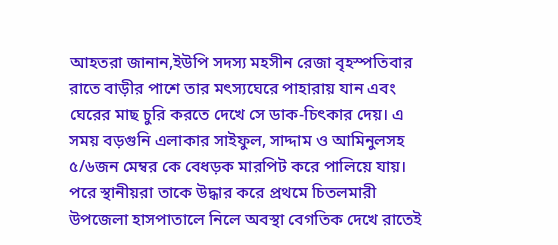আহতরা জানান,ইউপি সদস্য মহসীন রেজা বৃহস্পতিবার রাতে বাড়ীর পাশে তার মৎস্যঘেরে পাহারায় যান এবং ঘেরের মাছ চুরি করতে দেখে সে ডাক-চিৎকার দেয়। এ সময় বড়গুনি এলাকার সাইফুল, সাদ্দাম ও আমিনুলসহ ৫/৬জন মেম্বর কে বেধড়ক মারপিট করে পালিয়ে যায়। পরে স্থানীয়রা তাকে উদ্ধার করে প্রথমে চিতলমারী উপজেলা হাসপাতালে নিলে অবস্থা বেগতিক দেখে রাতেই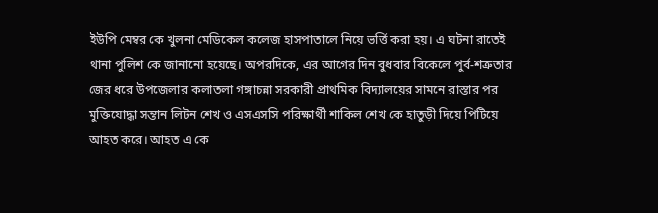ইউপি মেম্বর কে খুলনা মেডিকেল কলেজ হাসপাতালে নিয়ে ভর্ত্তি করা হয়। এ ঘটনা রাতেই থানা পুলিশ কে জানানো হয়েছে। অপরদিকে, এর আগের দিন বুধবার বিকেলে পুর্ব-শত্রুতার জের ধরে উপজেলার কলাতলা গঙ্গাচন্না সরকারী প্রাথমিক বিদ্যালয়ের সামনে রাস্তার পর মুক্তিযোদ্ধা সন্তান লিটন শেখ ও এসএসসি পরিক্ষার্থী শাকিল শেখ কে হাতুড়ী দিয়ে পিটিয়ে আহত করে। আহত এ কে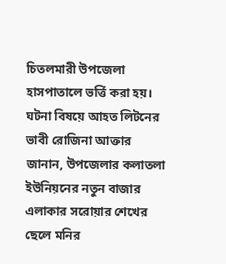চিতলমারী উপজেলা হাসপাতালে ভর্ত্তি করা হয়। ঘটনা বিষয়ে আহত লিটনের ভাবী রোজিনা আক্তার জানান, উপজেলার কলাতলা ইউনিয়নের নতুন বাজার এলাকার সরোয়ার শেখের ছেলে মনির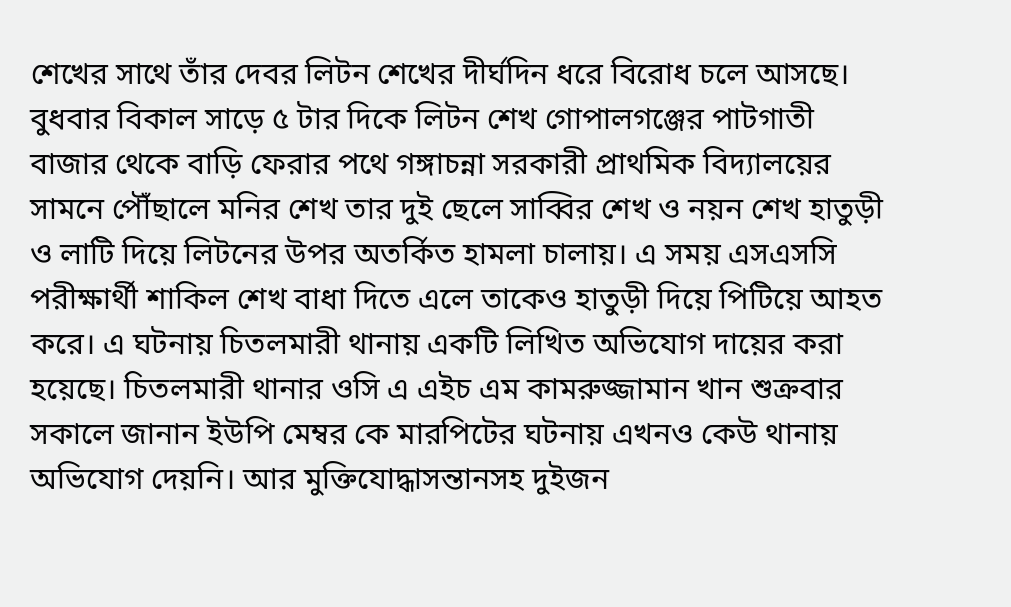শেখের সাথে তাঁর দেবর লিটন শেখের দীর্ঘদিন ধরে বিরোধ চলে আসছে। বুধবার বিকাল সাড়ে ৫ টার দিকে লিটন শেখ গোপালগঞ্জের পাটগাতী বাজার থেকে বাড়ি ফেরার পথে গঙ্গাচন্না সরকারী প্রাথমিক বিদ্যালয়ের সামনে পৌঁছালে মনির শেখ তার দুই ছেলে সাব্বির শেখ ও নয়ন শেখ হাতুড়ী ও লাটি দিয়ে লিটনের উপর অতর্কিত হামলা চালায়। এ সময় এসএসসি পরীক্ষার্থী শাকিল শেখ বাধা দিতে এলে তাকেও হাতুড়ী দিয়ে পিটিয়ে আহত করে। এ ঘটনায় চিতলমারী থানায় একটি লিখিত অভিযোগ দায়ের করা হয়েছে। চিতলমারী থানার ওসি এ এইচ এম কামরুজ্জামান খান শুক্রবার সকালে জানান ইউপি মেম্বর কে মারপিটের ঘটনায় এখনও কেউ থানায় অভিযোগ দেয়নি। আর মুক্তিযোদ্ধাসন্তানসহ দুইজন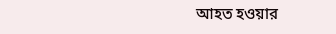আহত হওয়ার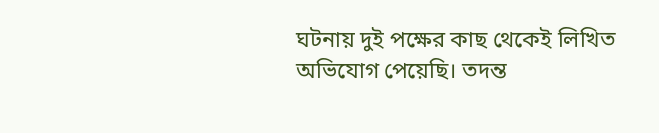ঘটনায় দুই পক্ষের কাছ থেকেই লিখিত অভিযোগ পেয়েছি। তদন্ত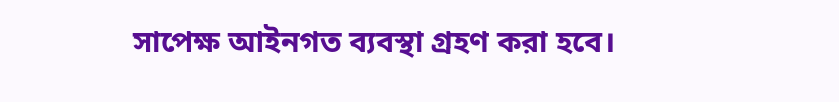সাপেক্ষ আইনগত ব্যবস্থা গ্রহণ করা হবে।